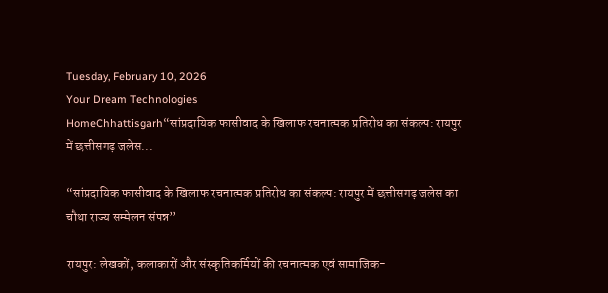Tuesday, February 10, 2026
Your Dream Technologies
HomeChhattisgarh“सांप्रदायिक फासीवाद के खिलाफ रचनात्मक प्रतिरोध का संकल्प: रायपुर में छत्तीसगढ़ जलेस...

“सांप्रदायिक फासीवाद के खिलाफ रचनात्मक प्रतिरोध का संकल्प: रायपुर में छत्तीसगढ़ जलेस का चौथा राज्य सम्मेलन संपन्न”

रायपुर: लेखकों, कलाकारों और संस्कृतिकर्मियों की रचनात्मक एवं सामाजिक-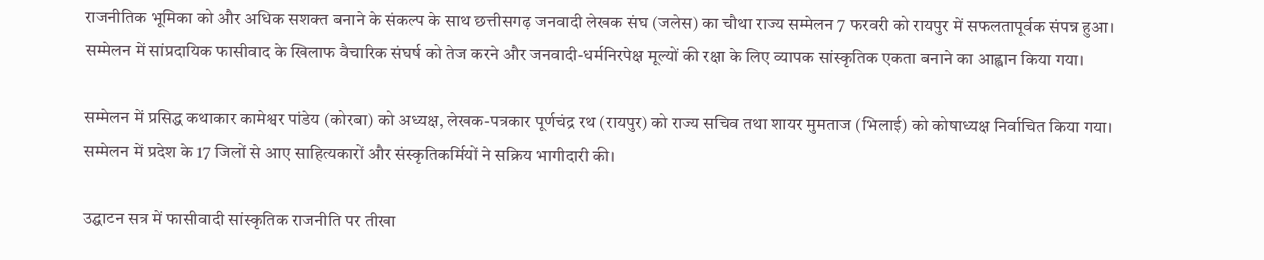राजनीतिक भूमिका को और अधिक सशक्त बनाने के संकल्प के साथ छत्तीसगढ़ जनवादी लेखक संघ (जलेस) का चौथा राज्य सम्मेलन 7 फरवरी को रायपुर में सफलतापूर्वक संपन्न हुआ। सम्मेलन में सांप्रदायिक फासीवाद के खिलाफ वैचारिक संघर्ष को तेज करने और जनवादी-धर्मनिरपेक्ष मूल्यों की रक्षा के लिए व्यापक सांस्कृतिक एकता बनाने का आह्वान किया गया।

सम्मेलन में प्रसिद्ध कथाकार कामेश्वर पांडेय (कोरबा) को अध्यक्ष, लेखक-पत्रकार पूर्णचंद्र रथ (रायपुर) को राज्य सचिव तथा शायर मुमताज (भिलाई) को कोषाध्यक्ष निर्वाचित किया गया। सम्मेलन में प्रदेश के 17 जिलों से आए साहित्यकारों और संस्कृतिकर्मियों ने सक्रिय भागीदारी की।

उद्घाटन सत्र में फासीवादी सांस्कृतिक राजनीति पर तीखा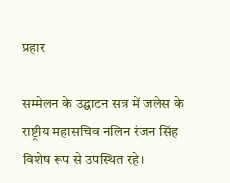प्रहार

सम्मेलन के उद्घाटन सत्र में जलेस के राष्ट्रीय महासचिव नलिन रंजन सिंह विशेष रूप से उपस्थित रहे।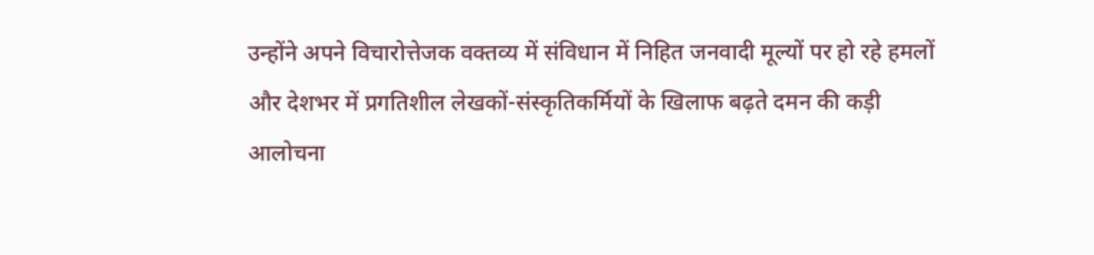उन्होंने अपने विचारोत्तेजक वक्तव्य में संविधान में निहित जनवादी मूल्यों पर हो रहे हमलों और देशभर में प्रगतिशील लेखकों-संस्कृतिकर्मियों के खिलाफ बढ़ते दमन की कड़ी आलोचना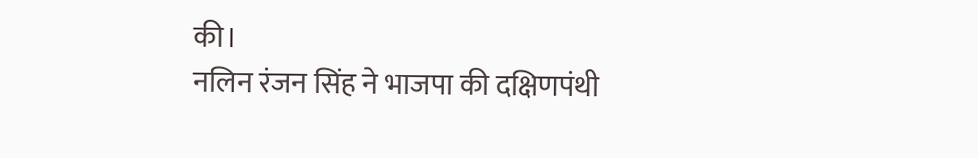की।
नलिन रंजन सिंह ने भाजपा की दक्षिणपंथी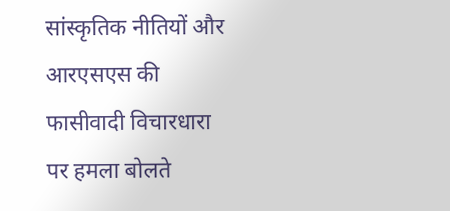सांस्कृतिक नीतियों और आरएसएस की फासीवादी विचारधारा पर हमला बोलते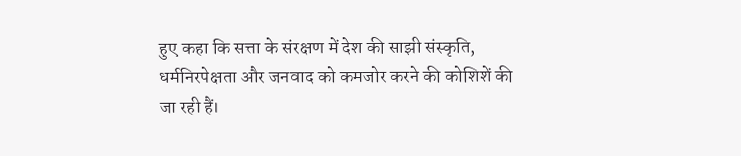हुए कहा कि सत्ता के संरक्षण में देश की साझी संस्कृति, धर्मनिरपेक्षता और जनवाद को कमजोर करने की कोशिशें की जा रही हैं।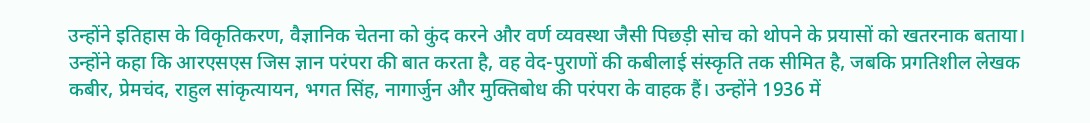उन्होंने इतिहास के विकृतिकरण, वैज्ञानिक चेतना को कुंद करने और वर्ण व्यवस्था जैसी पिछड़ी सोच को थोपने के प्रयासों को खतरनाक बताया।
उन्होंने कहा कि आरएसएस जिस ज्ञान परंपरा की बात करता है, वह वेद-पुराणों की कबीलाई संस्कृति तक सीमित है, जबकि प्रगतिशील लेखक कबीर, प्रेमचंद, राहुल सांकृत्यायन, भगत सिंह, नागार्जुन और मुक्तिबोध की परंपरा के वाहक हैं। उन्होंने 1936 में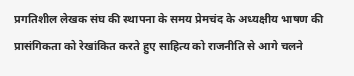प्रगतिशील लेखक संघ की स्थापना के समय प्रेमचंद के अध्यक्षीय भाषण की प्रासंगिकता को रेखांकित करते हुए साहित्य को राजनीति से आगे चलने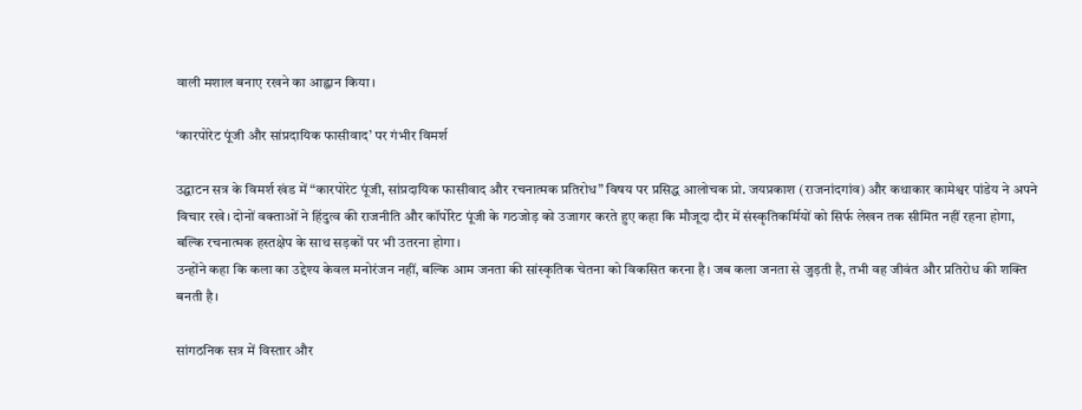वाली मशाल बनाए रखने का आह्वान किया।

‘कारपोरेट पूंजी और सांप्रदायिक फासीवाद’ पर गंभीर विमर्श

उद्घाटन सत्र के विमर्श खंड में “कारपोरेट पूंजी, सांप्रदायिक फासीवाद और रचनात्मक प्रतिरोध” विषय पर प्रसिद्ध आलोचक प्रो. जयप्रकाश (राजनांदगांव) और कथाकार कामेश्वर पांडेय ने अपने विचार रखे। दोनों वक्ताओं ने हिंदुत्व की राजनीति और कॉर्पोरेट पूंजी के गठजोड़ को उजागर करते हुए कहा कि मौजूदा दौर में संस्कृतिकर्मियों को सिर्फ लेखन तक सीमित नहीं रहना होगा, बल्कि रचनात्मक हस्तक्षेप के साथ सड़कों पर भी उतरना होगा।
उन्होंने कहा कि कला का उद्देश्य केवल मनोरंजन नहीं, बल्कि आम जनता की सांस्कृतिक चेतना को विकसित करना है। जब कला जनता से जुड़ती है, तभी वह जीवंत और प्रतिरोध की शक्ति बनती है।

सांगठनिक सत्र में विस्तार और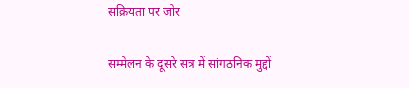सक्रियता पर जोर

सम्मेलन के दूसरे सत्र में सांगठनिक मुद्दों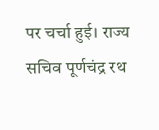पर चर्चा हुई। राज्य सचिव पूर्णचंद्र रथ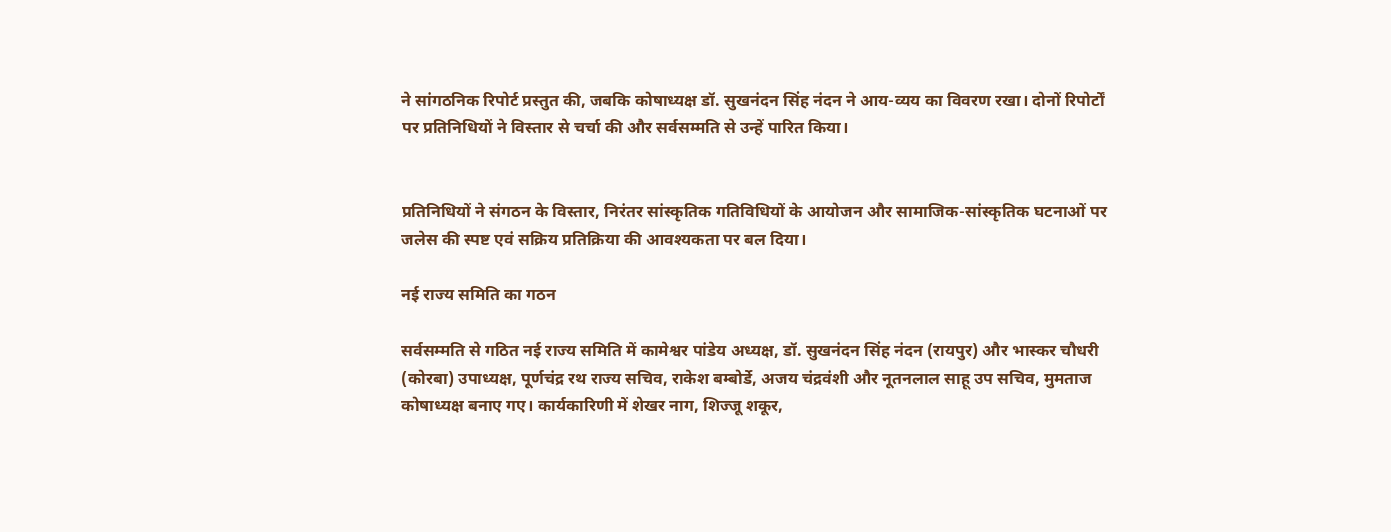ने सांगठनिक रिपोर्ट प्रस्तुत की, जबकि कोषाध्यक्ष डॉ. सुखनंदन सिंह नंदन ने आय-व्यय का विवरण रखा। दोनों रिपोर्टों पर प्रतिनिधियों ने विस्तार से चर्चा की और सर्वसम्मति से उन्हें पारित किया।


प्रतिनिधियों ने संगठन के विस्तार, निरंतर सांस्कृतिक गतिविधियों के आयोजन और सामाजिक-सांस्कृतिक घटनाओं पर जलेस की स्पष्ट एवं सक्रिय प्रतिक्रिया की आवश्यकता पर बल दिया।

नई राज्य समिति का गठन

सर्वसम्मति से गठित नई राज्य समिति में कामेश्वर पांडेय अध्यक्ष, डॉ. सुखनंदन सिंह नंदन (रायपुर) और भास्कर चौधरी (कोरबा) उपाध्यक्ष, पूर्णचंद्र रथ राज्य सचिव, राकेश बम्बोर्डे, अजय चंद्रवंशी और नूतनलाल साहू उप सचिव, मुमताज कोषाध्यक्ष बनाए गए। कार्यकारिणी में शेखर नाग, शिज्जू शकूर,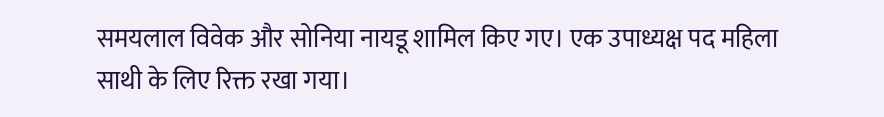समयलाल विवेक और सोनिया नायडू शामिल किए गए। एक उपाध्यक्ष पद महिला साथी के लिए रिक्त रखा गया।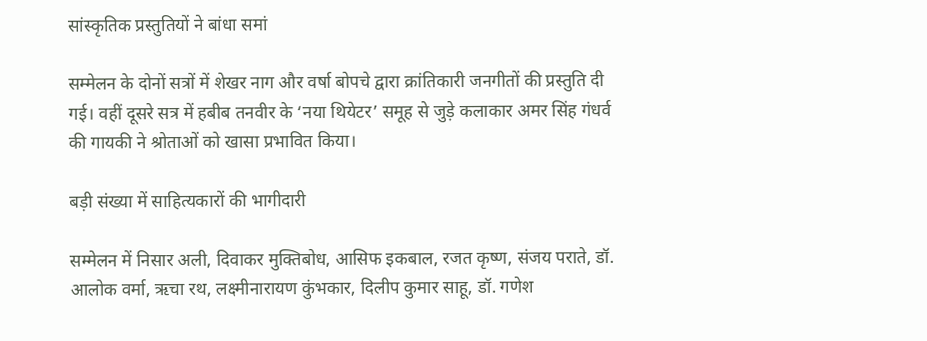सांस्कृतिक प्रस्तुतियों ने बांधा समां

सम्मेलन के दोनों सत्रों में शेखर नाग और वर्षा बोपचे द्वारा क्रांतिकारी जनगीतों की प्रस्तुति दी गई। वहीं दूसरे सत्र में हबीब तनवीर के ‘नया थियेटर’ समूह से जुड़े कलाकार अमर सिंह गंधर्व की गायकी ने श्रोताओं को खासा प्रभावित किया।

बड़ी संख्या में साहित्यकारों की भागीदारी

सम्मेलन में निसार अली, दिवाकर मुक्तिबोध, आसिफ इकबाल, रजत कृष्ण, संजय पराते, डॉ. आलोक वर्मा, ऋचा रथ, लक्ष्मीनारायण कुंभकार, दिलीप कुमार साहू, डॉ. गणेश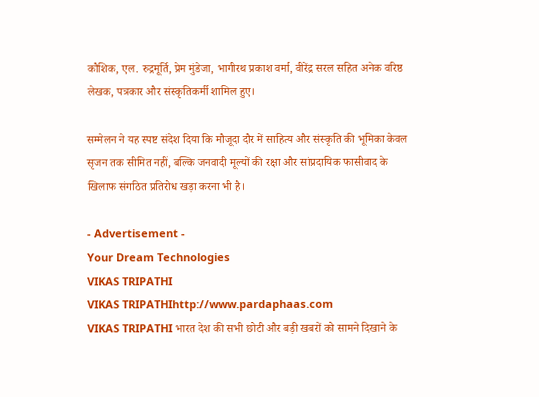कौशिक, एल. रुद्रमूर्ति, प्रेम मुंडेजा, भागीरथ प्रकाश वर्मा, वीरेंद्र सरल सहित अनेक वरिष्ठ लेखक, पत्रकार और संस्कृतिकर्मी शामिल हुए।

सम्मेलन ने यह स्पष्ट संदेश दिया कि मौजूदा दौर में साहित्य और संस्कृति की भूमिका केवल सृजन तक सीमित नहीं, बल्कि जनवादी मूल्यों की रक्षा और सांप्रदायिक फासीवाद के खिलाफ संगठित प्रतिरोध खड़ा करना भी है।

- Advertisement -
Your Dream Technologies
VIKAS TRIPATHI
VIKAS TRIPATHIhttp://www.pardaphaas.com
VIKAS TRIPATHI भारत देश की सभी छोटी और बड़ी खबरों को सामने दिखाने के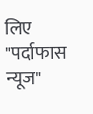लिए "पर्दाफास न्यूज"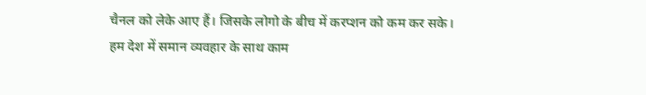चैनल को लेके आए हैं। जिसके लोगो के बीच में करप्शन को कम कर सके। हम देश में समान व्यवहार के साथ काम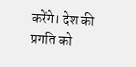करेंगे। देश की प्रगति को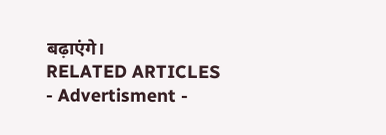बढ़ाएंगे।
RELATED ARTICLES
- Advertisment -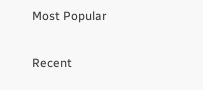Most Popular

Recent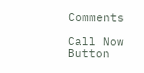Comments

Call Now Button